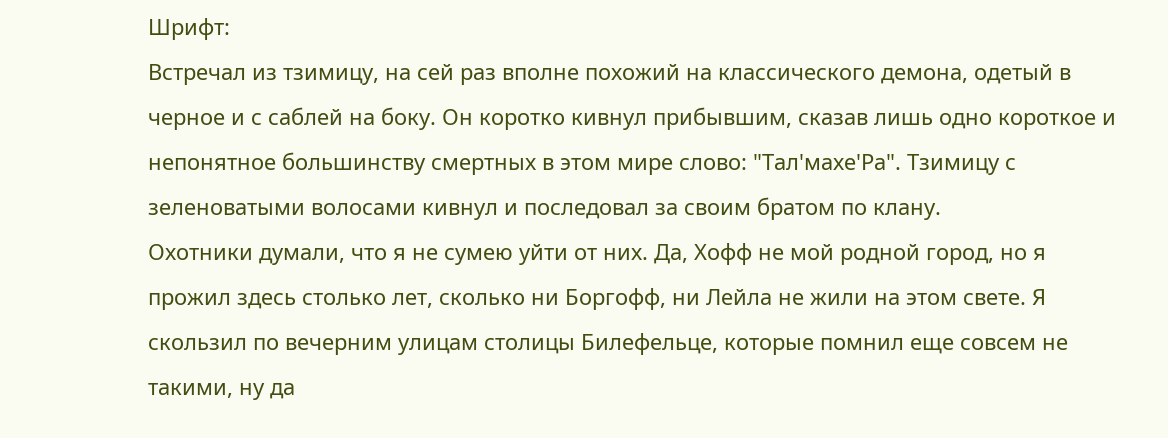Шрифт:
Встречал из тзимицу, на сей раз вполне похожий на классического демона, одетый в черное и с саблей на боку. Он коротко кивнул прибывшим, сказав лишь одно короткое и непонятное большинству смертных в этом мире слово: "Тал'махе'Ра". Тзимицу с зеленоватыми волосами кивнул и последовал за своим братом по клану.
Охотники думали, что я не сумею уйти от них. Да, Хофф не мой родной город, но я прожил здесь столько лет, сколько ни Боргофф, ни Лейла не жили на этом свете. Я скользил по вечерним улицам столицы Билефельце, которые помнил еще совсем не такими, ну да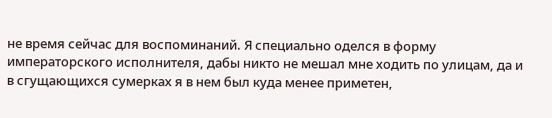не время сейчас для воспоминаний. Я специально оделся в форму императорского исполнителя, дабы никто не мешал мне ходить по улицам, да и в сгущающихся сумерках я в нем был куда менее приметен,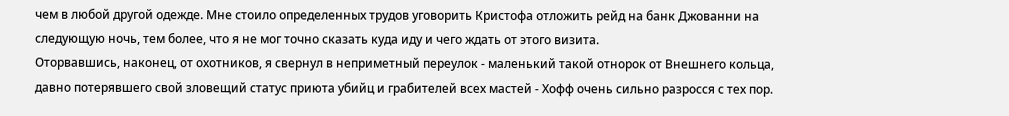чем в любой другой одежде. Мне стоило определенных трудов уговорить Кристофа отложить рейд на банк Джованни на следующую ночь, тем более, что я не мог точно сказать куда иду и чего ждать от этого визита.
Оторвавшись, наконец, от охотников, я свернул в неприметный переулок - маленький такой отнорок от Внешнего кольца, давно потерявшего свой зловещий статус приюта убийц и грабителей всех мастей - Хофф очень сильно разросся с тех пор.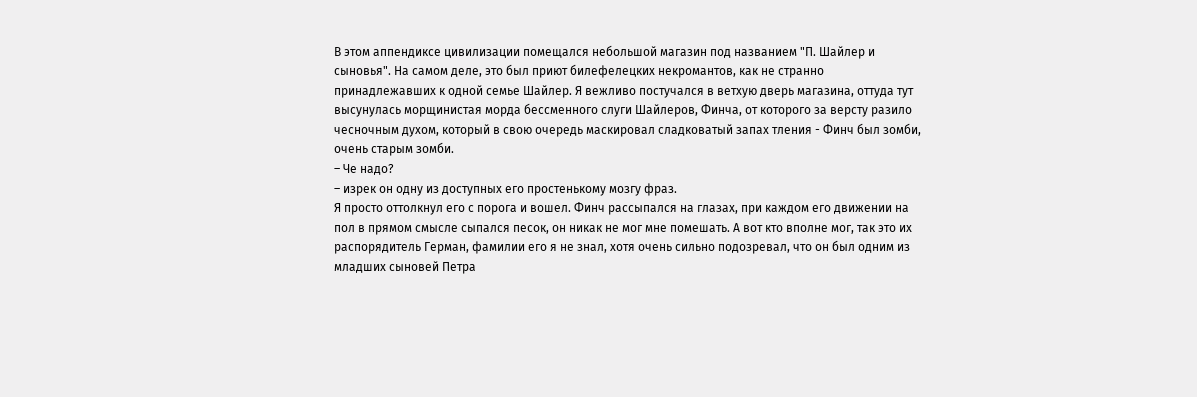В этом аппендиксе цивилизации помещался небольшой магазин под названием "П. Шайлер и сыновья". На самом деле, это был приют билефелецких некромантов, как не странно принадлежавших к одной семье Шайлер. Я вежливо постучался в ветхую дверь магазина, оттуда тут высунулась морщинистая морда бессменного слуги Шайлеров, Финча, от которого за версту разило чесночным духом, который в свою очередь маскировал сладковатый запах тления - Финч был зомби, очень старым зомби.
– Че надо?
– изрек он одну из доступных его простенькому мозгу фраз.
Я просто оттолкнул его с порога и вошел. Финч рассыпался на глазах, при каждом его движении на пол в прямом смысле сыпался песок, он никак не мог мне помешать. А вот кто вполне мог, так это их распорядитель Герман, фамилии его я не знал, хотя очень сильно подозревал, что он был одним из младших сыновей Петра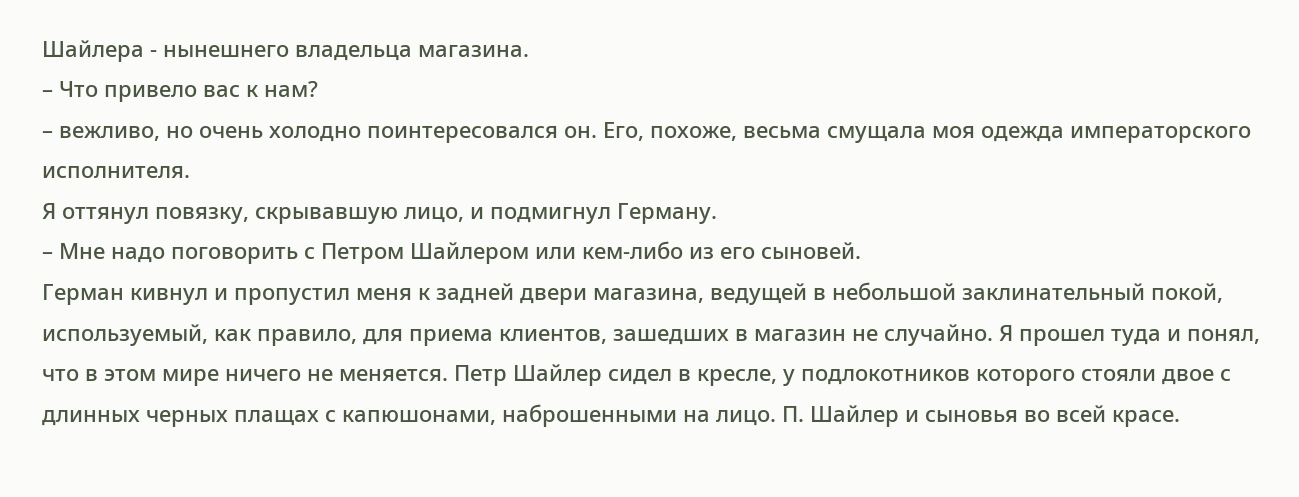Шайлера - нынешнего владельца магазина.
– Что привело вас к нам?
– вежливо, но очень холодно поинтересовался он. Его, похоже, весьма смущала моя одежда императорского исполнителя.
Я оттянул повязку, скрывавшую лицо, и подмигнул Герману.
– Мне надо поговорить с Петром Шайлером или кем-либо из его сыновей.
Герман кивнул и пропустил меня к задней двери магазина, ведущей в небольшой заклинательный покой, используемый, как правило, для приема клиентов, зашедших в магазин не случайно. Я прошел туда и понял, что в этом мире ничего не меняется. Петр Шайлер сидел в кресле, у подлокотников которого стояли двое с длинных черных плащах с капюшонами, наброшенными на лицо. П. Шайлер и сыновья во всей красе.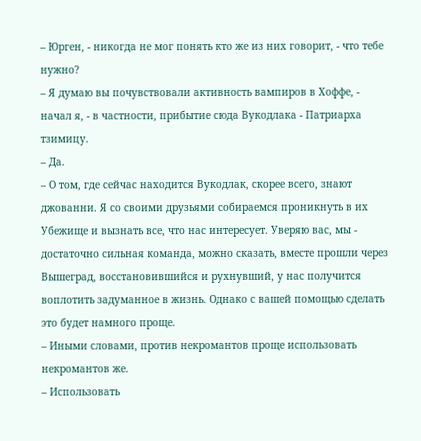– Юрген, - никогда не мог понять кто же из них говорит, - что тебе нужно?
– Я думаю вы почувствовали активность вампиров в Хоффе, - начал я, - в частности, прибытие сюда Вукодлака - Патриарха тзимицу.
– Да.
– О том, где сейчас находится Вукодлак, скорее всего, знают джованни. Я со своими друзьями собираемся проникнуть в их Убежище и вызнать все, что нас интересует. Уверяю вас, мы - достаточно сильная команда, можно сказать, вместе прошли через Вышеград, восстановившийся и рухнувший, у нас получится воплотить задуманное в жизнь. Однако с вашей помощью сделать это будет намного проще.
– Иными словами, против некромантов проще использовать некромантов же.
– Использовать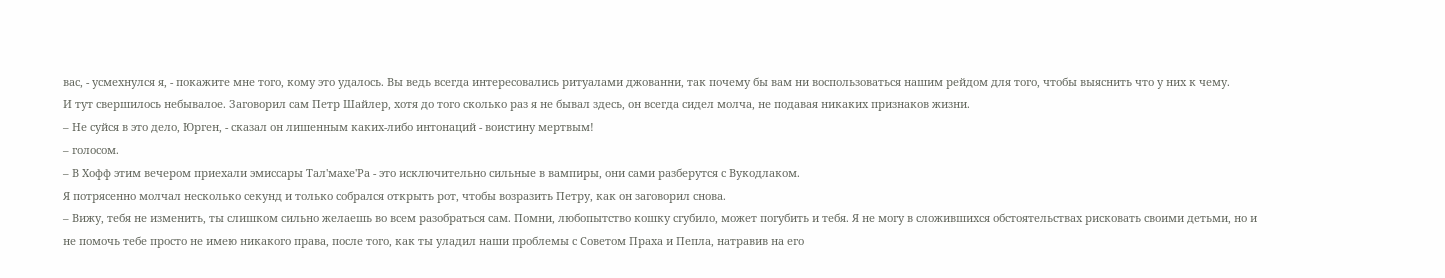вас, - усмехнулся я, - покажите мне того, кому это удалось. Вы ведь всегда интересовались ритуалами джованни, так почему бы вам ни воспользоваться нашим рейдом для того, чтобы выяснить что у них к чему.
И тут свершилось небывалое. Заговорил сам Петр Шайлер, хотя до того сколько раз я не бывал здесь, он всегда сидел молча, не подавая никаких признаков жизни.
– Не суйся в это дело, Юрген, - сказал он лишенным каких-либо интонаций - воистину мертвым!
– голосом.
– В Хофф этим вечером приехали эмиссары Тал'махе'Ра - это исключительно сильные в вампиры, они сами разберутся с Вукодлаком.
Я потрясенно молчал несколько секунд и только собрался открыть рот, чтобы возразить Петру, как он заговорил снова.
– Вижу, тебя не изменить, ты слишком сильно желаешь во всем разобраться сам. Помни, любопытство кошку сгубило, может погубить и тебя. Я не могу в сложившихся обстоятельствах рисковать своими детьми, но и не помочь тебе просто не имею никакого права, после того, как ты уладил наши проблемы с Советом Праха и Пепла, натравив на его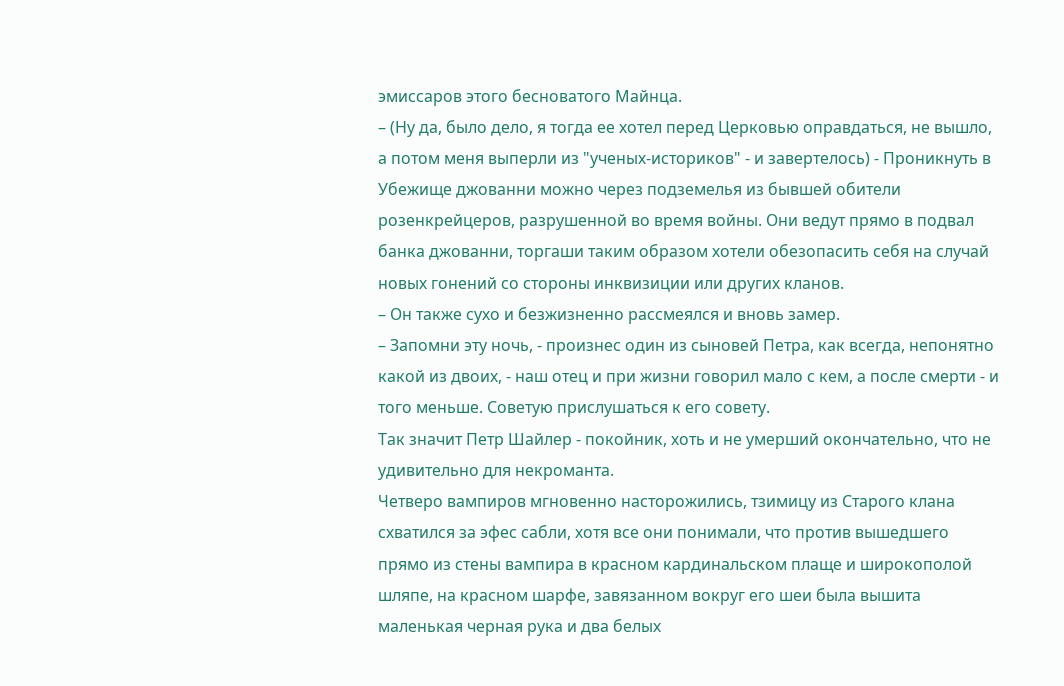эмиссаров этого бесноватого Майнца.
– (Ну да, было дело, я тогда ее хотел перед Церковью оправдаться, не вышло, а потом меня выперли из "ученых-историков" - и завертелось) - Проникнуть в Убежище джованни можно через подземелья из бывшей обители розенкрейцеров, разрушенной во время войны. Они ведут прямо в подвал банка джованни, торгаши таким образом хотели обезопасить себя на случай новых гонений со стороны инквизиции или других кланов.
– Он также сухо и безжизненно рассмеялся и вновь замер.
– Запомни эту ночь, - произнес один из сыновей Петра, как всегда, непонятно какой из двоих, - наш отец и при жизни говорил мало с кем, а после смерти - и того меньше. Советую прислушаться к его совету.
Так значит Петр Шайлер - покойник, хоть и не умерший окончательно, что не удивительно для некроманта.
Четверо вампиров мгновенно насторожились, тзимицу из Старого клана схватился за эфес сабли, хотя все они понимали, что против вышедшего прямо из стены вампира в красном кардинальском плаще и широкополой шляпе, на красном шарфе, завязанном вокруг его шеи была вышита маленькая черная рука и два белых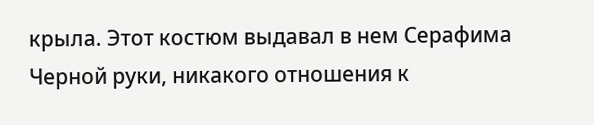крыла. Этот костюм выдавал в нем Серафима Черной руки, никакого отношения к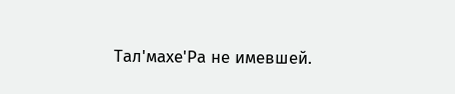Тал'махе'Ра не имевшей.